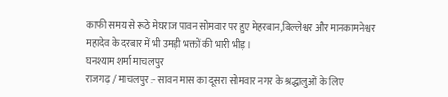काफी समय से रूठे मेघराज पावन सोमवार पर हुए मेहरबान,बिल्लेश्वर और मानकामनेश्वर महादेव के दरबार में भी उमड़ी भक्तों की भारी भीड़ ।
घनश्याम शर्मा माचलपुर
राजगढ़ / माचलपुर :- सावन मास का दूसरा सोमवार नगर के श्रद्धालुओं के लिए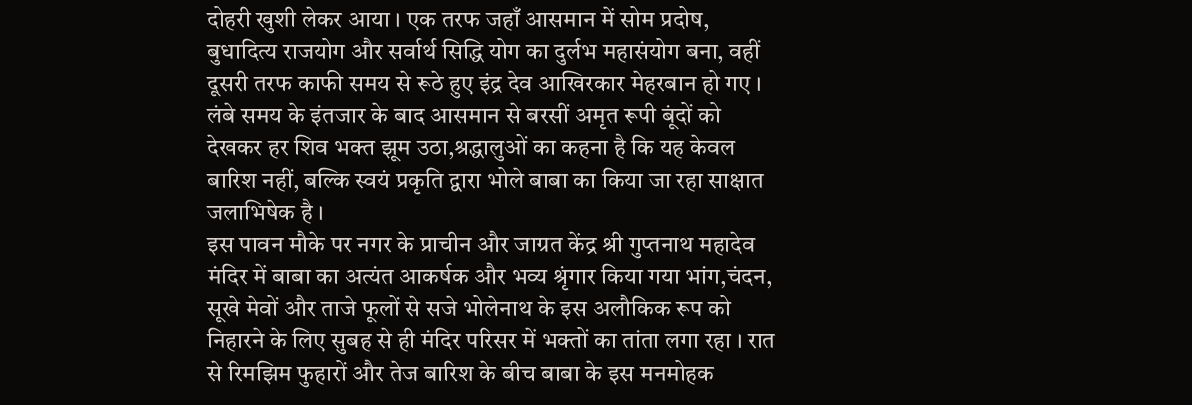दोहरी खुशी लेकर आया । एक तरफ जहाँ आसमान में सोम प्रदोष, बुधादित्य राजयोग और सर्वार्थ सिद्धि योग का दुर्लभ महासंयोग बना, वहीं दूसरी तरफ काफी समय से रूठे हुए इंद्र देव आखिरकार मेहरबान हो गए । लंबे समय के इंतजार के बाद आसमान से बरसीं अमृत रूपी बूंदों को देखकर हर शिव भक्त झूम उठा,श्रद्धालुओं का कहना है कि यह केवल बारिश नहीं, बल्कि स्वयं प्रकृति द्वारा भोले बाबा का किया जा रहा साक्षात जलाभिषेक है ।
इस पावन मौके पर नगर के प्राचीन और जाग्रत केंद्र श्री गुप्तनाथ महादेव मंदिर में बाबा का अत्यंत आकर्षक और भव्य श्रृंगार किया गया भांग,चंदन, सूखे मेवों और ताजे फूलों से सजे भोलेनाथ के इस अलौकिक रूप को निहारने के लिए सुबह से ही मंदिर परिसर में भक्तों का तांता लगा रहा । रात से रिमझिम फुहारों और तेज बारिश के बीच बाबा के इस मनमोहक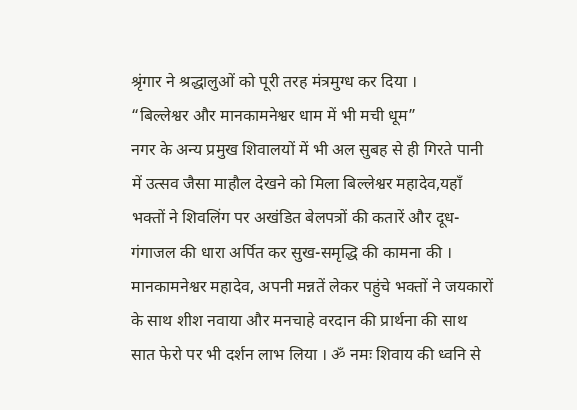श्रृंगार ने श्रद्धालुओं को पूरी तरह मंत्रमुग्ध कर दिया ।
“बिल्लेश्वर और मानकामनेश्वर धाम में भी मची धूम”
नगर के अन्य प्रमुख शिवालयों में भी अल सुबह से ही गिरते पानी में उत्सव जैसा माहौल देखने को मिला बिल्लेश्वर महादेव,यहाँ भक्तों ने शिवलिंग पर अखंडित बेलपत्रों की कतारें और दूध-गंगाजल की धारा अर्पित कर सुख-समृद्धि की कामना की ।
मानकामनेश्वर महादेव, अपनी मन्नतें लेकर पहुंचे भक्तों ने जयकारों के साथ शीश नवाया और मनचाहे वरदान की प्रार्थना की साथ सात फेरो पर भी दर्शन लाभ लिया । ॐ नमः शिवाय की ध्वनि से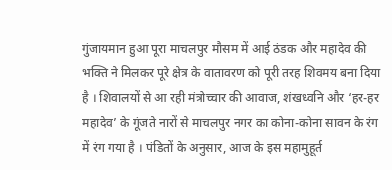गुंजायमान हुआ पूरा माचलपुर मौसम में आई ठंडक और महादेव की भक्ति ने मिलकर पूरे क्षेत्र के वातावरण को पूरी तरह शिवमय बना दिया है । शिवालयों से आ रही मंत्रोच्चार की आवाज, शंखध्वनि और ‘हर-हर महादेव’ के गूंजते नारों से माचलपुर नगर का कोना-कोना सावन के रंग में रंग गया है । पंडितों के अनुसार, आज के इस महामुहूर्त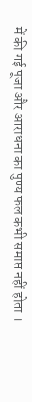में की गई पूजा और आराधना का पुण्य फल कभी समाप्त नहीं होता ।